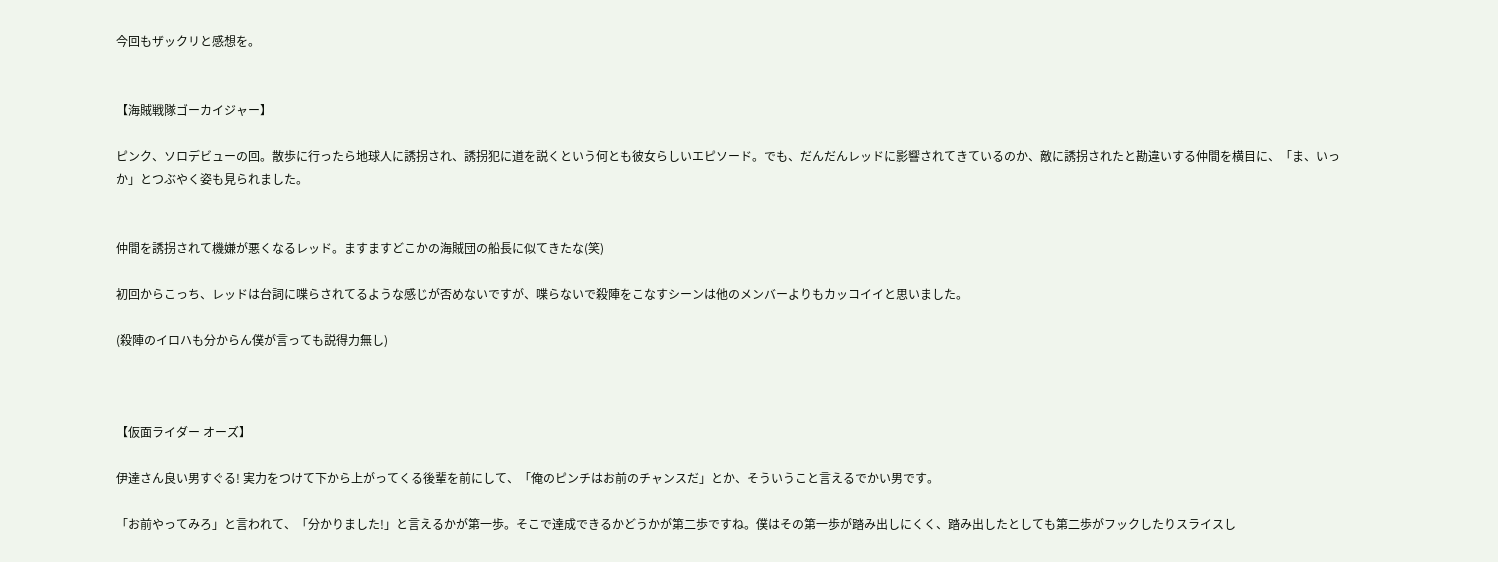今回もザックリと感想を。


【海賊戦隊ゴーカイジャー】

ピンク、ソロデビューの回。散歩に行ったら地球人に誘拐され、誘拐犯に道を説くという何とも彼女らしいエピソード。でも、だんだんレッドに影響されてきているのか、敵に誘拐されたと勘違いする仲間を横目に、「ま、いっか」とつぶやく姿も見られました。


仲間を誘拐されて機嫌が悪くなるレッド。ますますどこかの海賊団の船長に似てきたな(笑)

初回からこっち、レッドは台詞に喋らされてるような感じが否めないですが、喋らないで殺陣をこなすシーンは他のメンバーよりもカッコイイと思いました。

(殺陣のイロハも分からん僕が言っても説得力無し)



【仮面ライダー オーズ】

伊達さん良い男すぐる! 実力をつけて下から上がってくる後輩を前にして、「俺のピンチはお前のチャンスだ」とか、そういうこと言えるでかい男です。

「お前やってみろ」と言われて、「分かりました!」と言えるかが第一歩。そこで達成できるかどうかが第二歩ですね。僕はその第一歩が踏み出しにくく、踏み出したとしても第二歩がフックしたりスライスし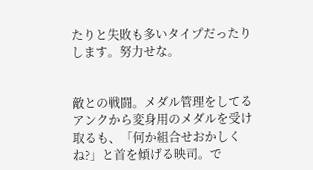たりと失敗も多いタイプだったりします。努力せな。


敵との戦闘。メダル管理をしてるアンクから変身用のメダルを受け取るも、「何か組合せおかしくね?」と首を傾げる映司。で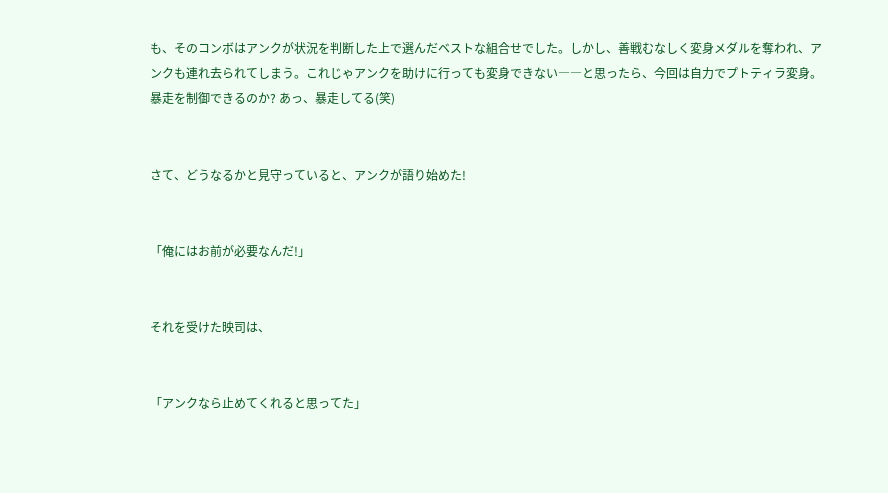も、そのコンボはアンクが状況を判断した上で選んだベストな組合せでした。しかし、善戦むなしく変身メダルを奪われ、アンクも連れ去られてしまう。これじゃアンクを助けに行っても変身できない――と思ったら、今回は自力でプトティラ変身。暴走を制御できるのか? あっ、暴走してる(笑)


さて、どうなるかと見守っていると、アンクが語り始めた!


「俺にはお前が必要なんだ!」


それを受けた映司は、


「アンクなら止めてくれると思ってた」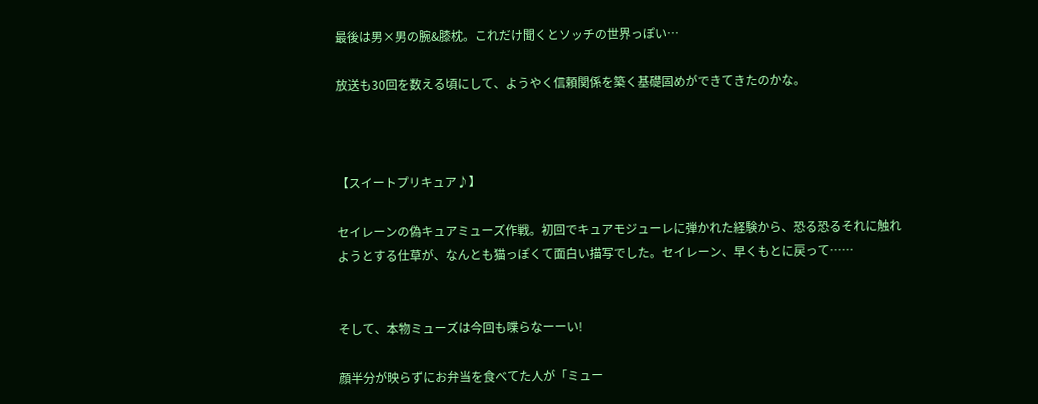最後は男×男の腕&膝枕。これだけ聞くとソッチの世界っぽい…

放送も30回を数える頃にして、ようやく信頼関係を築く基礎固めができてきたのかな。



【スイートプリキュア♪】

セイレーンの偽キュアミューズ作戦。初回でキュアモジューレに弾かれた経験から、恐る恐るそれに触れようとする仕草が、なんとも猫っぽくて面白い描写でした。セイレーン、早くもとに戻って……


そして、本物ミューズは今回も喋らなーーい!

顔半分が映らずにお弁当を食べてた人が「ミュー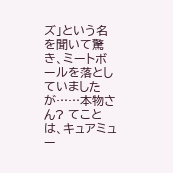ズ」という名を聞いて驚き、ミートボールを落としていましたが……本物さん? てことは、キュアミュー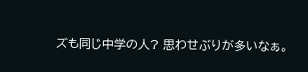ズも同じ中学の人? 思わせぶりが多いなぁ。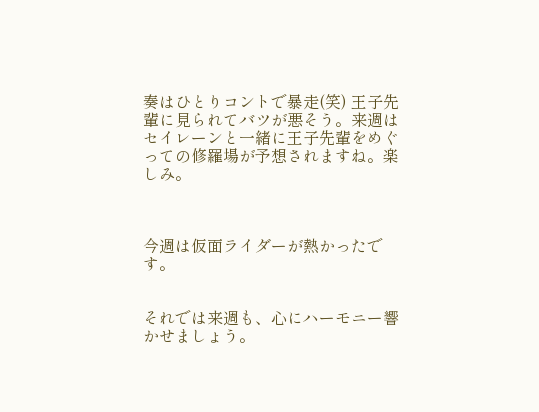奏はひとりコントで暴走(笑) 王子先輩に見られてバツが悪そう。来週はセイレーンと一緒に王子先輩をめぐっての修羅場が予想されますね。楽しみ。



今週は仮面ライダーが熱かったです。


それでは来週も、心にハーモニー響かせましょう。